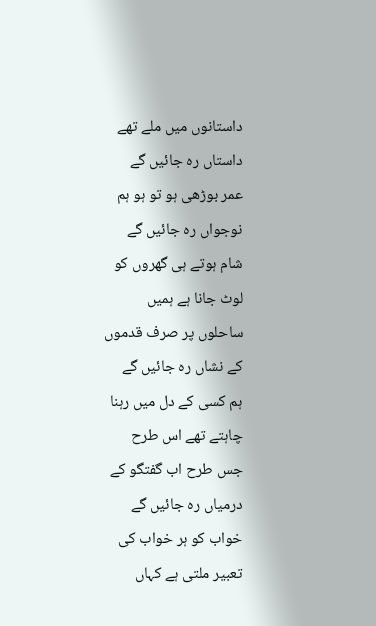داستانوں میں ملے تھے داستاں رہ جائیں گے
عمر بوڑھی ہو تو ہو ہم نوجواں رہ جائیں گے
شام ہوتے ہی گھروں کو لوٹ جانا ہے ہمیں
ساحلوں پر صرف قدموں کے نشاں رہ جائیں گے
ہم کسی کے دل میں رہنا چاہتے تھے اس طرح
جس طرح اب گفتگو کے درمیاں رہ جائیں گے
خواب کو ہر خواب کی تعبیر ملتی ہے کہاں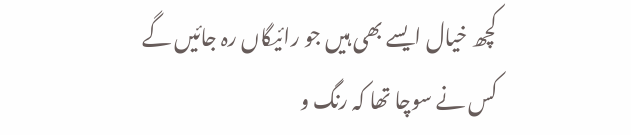کچھ خیال ایسے بھی ہیں جو رائیگاں رہ جائیں گے
کس نے سوچا تھا کہ رنگ و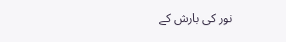نور کی بارش کے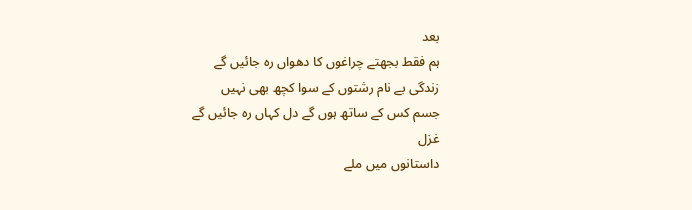بعد
ہم فقط بجھتے چراغوں کا دھواں رہ جائیں گے
زندگی بے نام رشتوں کے سوا کچھ بھی نہیں
جسم کس کے ساتھ ہوں گے دل کہاں رہ جائیں گے
غزل
داستانوں میں ملے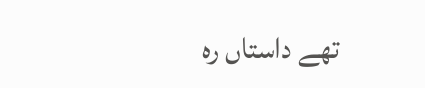تھے داستاں رہ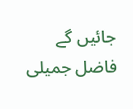جائیں گے
فاضل جمیلی